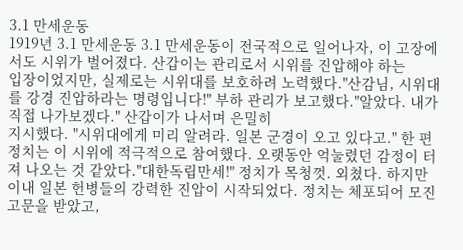3.1 만세운동
1919년 3.1 만세운동 3.1 만세운동이 전국적으로 일어나자, 이 고장에서도 시위가 벌어졌다. 산갑이는 관리로서 시위를 진압해야 하는
입장이었지만, 실제로는 시위대를 보호하려 노력했다."산감님, 시위대를 강경 진압하라는 명령입니다!" 부하 관리가 보고했다."알았다. 내가 직접 나가보겠다." 산갑이가 나서며 은밀히
지시했다. "시위대에게 미리 알려라. 일본 군경이 오고 있다고." 한 편 정치는 이 시위에 적극적으로 참여했다. 오랫동안 억눌렸던 감정이 터져 나오는 것 같았다."대한독립만세!" 정치가 목청껏. 외쳤다. 하지만 이내 일본 헌병들의 강력한 진압이 시작되었다. 정치는 체포되어 모진 고문을 받았고,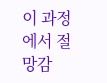이 과정에서 절망감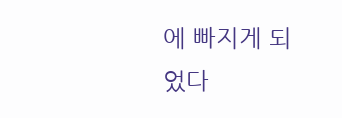에 빠지게 되었다